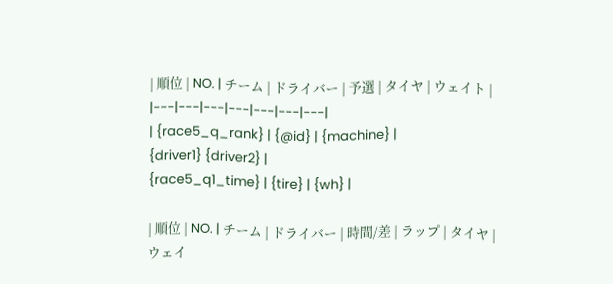| 順位 | NO. | チーム | ドライバー | 予選 | タイヤ | ウェイト |
|---|---|---|---|---|---|---|
| {race5_q_rank} | {@id} | {machine} |
{driver1} {driver2} |
{race5_q1_time} | {tire} | {wh} |

| 順位 | NO. | チーム | ドライバー | 時間/差 | ラップ | タイヤ | ウェイ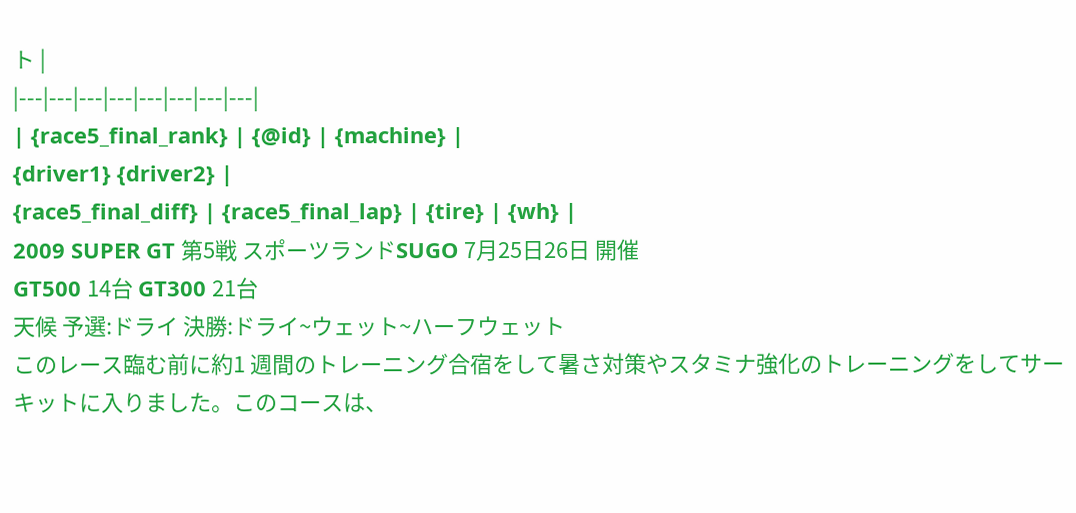ト |
|---|---|---|---|---|---|---|---|
| {race5_final_rank} | {@id} | {machine} |
{driver1} {driver2} |
{race5_final_diff} | {race5_final_lap} | {tire} | {wh} |
2009 SUPER GT 第5戦 スポーツランドSUGO 7月25日26日 開催
GT500 14台 GT300 21台
天候 予選:ドライ 決勝:ドライ~ウェット~ハーフウェット
このレース臨む前に約1 週間のトレーニング合宿をして暑さ対策やスタミナ強化のトレーニングをしてサーキットに入りました。このコースは、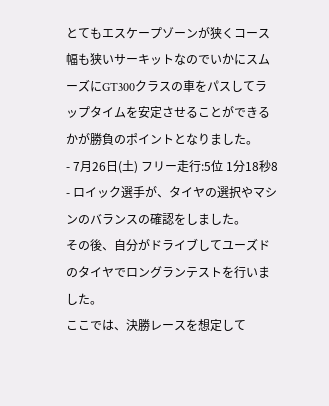とてもエスケープゾーンが狭くコース幅も狭いサーキットなのでいかにスムーズにGT300クラスの車をパスしてラップタイムを安定させることができるかが勝負のポイントとなりました。
- 7月26日(土) フリー走行:5位 1分18秒8
- ロイック選手が、タイヤの選択やマシンのバランスの確認をしました。
その後、自分がドライブしてユーズドのタイヤでロングランテストを行いました。
ここでは、決勝レースを想定して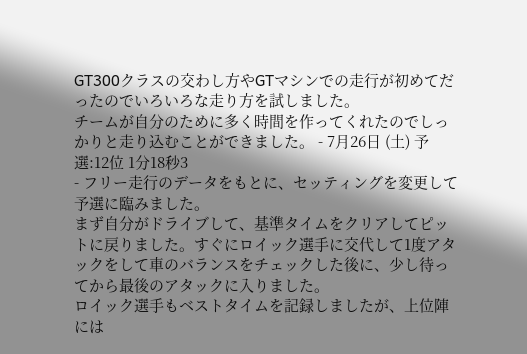GT300クラスの交わし方やGTマシンでの走行が初めてだったのでいろいろな走り方を試しました。
チームが自分のために多く時間を作ってくれたのでしっかりと走り込むことができました。 - 7月26日 (土) 予選:12位 1分18秒3
- フリー走行のデータをもとに、セッティングを変更して予選に臨みました。
まず自分がドライブして、基準タイムをクリアしてピットに戻りました。すぐにロイック選手に交代して1度アタックをして車のバランスをチェックした後に、少し待ってから最後のアタックに入りました。
ロイック選手もベストタイムを記録しましたが、上位陣には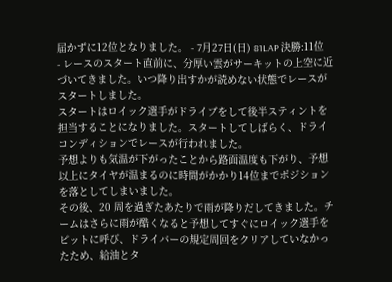届かずに12位となりました。 - 7月27日(日) 81LAP 決勝:11位
- レースのスタート直前に、分厚い雲がサーキットの上空に近づいてきました。いつ降り出すかが読めない状態でレースがスタートしました。
スタートはロイック選手がドライブをして後半スティントを担当することになりました。スタートしてしばらく、ドライコンディションでレースが行われました。
予想よりも気温が下がったことから路面温度も下がり、予想以上にタイヤが温まるのに時間がかかり14位までポジションを落としてしまいました。
その後、20 周を過ぎたあたりで雨が降りだしてきました。チームはさらに雨が酷くなると予想してすぐにロイック選手をピットに呼び、ドライバーの規定周回をクリアしていなかったため、給油とタ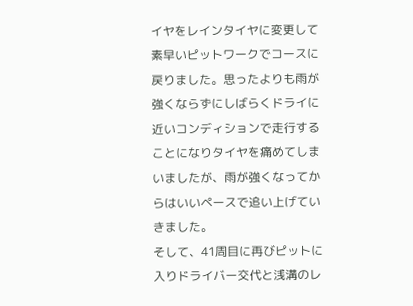イヤをレインタイヤに変更して素早いピットワークでコースに戻りました。思ったよりも雨が強くならずにしばらくドライに近いコンディションで走行することになりタイヤを痛めてしまいましたが、雨が強くなってからはいいペースで追い上げていきました。
そして、41周目に再びピットに入りドライバー交代と浅溝のレ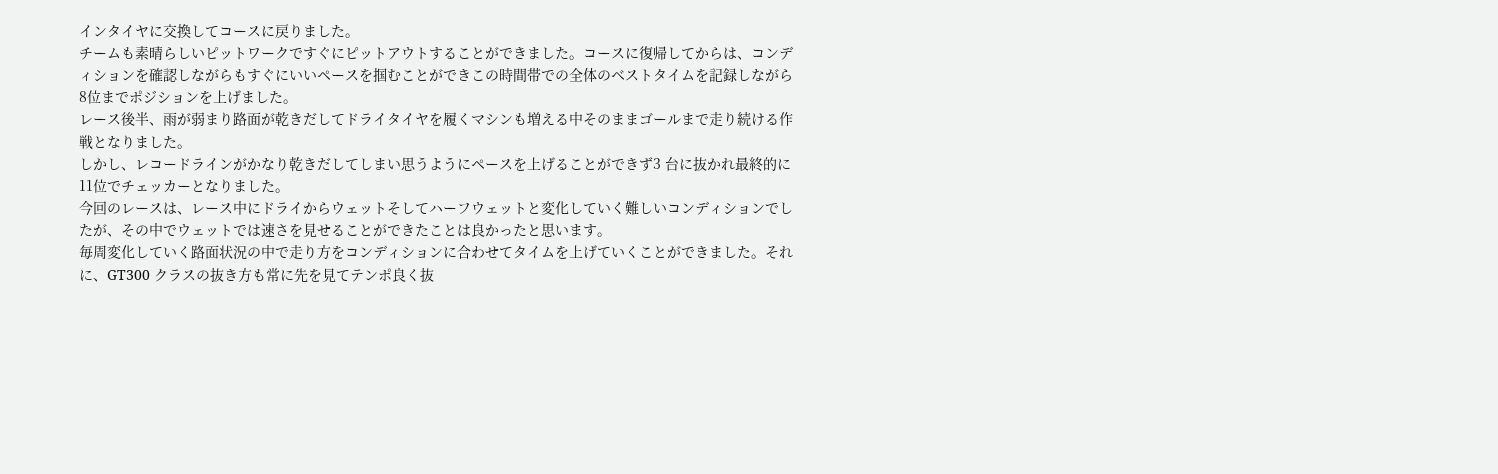インタイヤに交換してコースに戻りました。
チームも素晴らしいピットワークですぐにピットアウトすることができました。コースに復帰してからは、コンディションを確認しながらもすぐにいいペースを掴むことができこの時間帯での全体のベストタイムを記録しながら8位までポジションを上げました。
レース後半、雨が弱まり路面が乾きだしてドライタイヤを履くマシンも増える中そのままゴールまで走り続ける作戦となりました。
しかし、レコードラインがかなり乾きだしてしまい思うようにペースを上げることができず3 台に抜かれ最終的に11位でチェッカーとなりました。
今回のレースは、レース中にドライからウェットそしてハーフウェットと変化していく難しいコンディションでしたが、その中でウェットでは速さを見せることができたことは良かったと思います。
毎周変化していく路面状況の中で走り方をコンディションに合わせてタイムを上げていくことができました。それに、GT300 クラスの抜き方も常に先を見てテンポ良く抜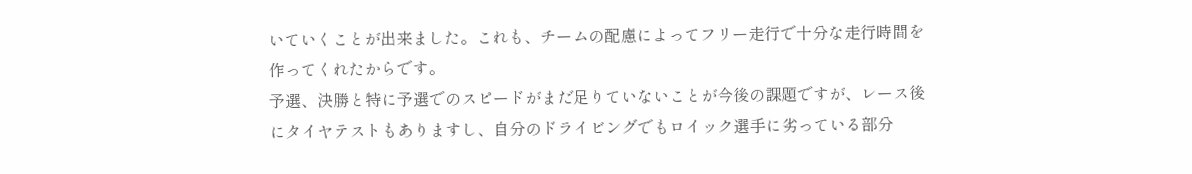いていくことが出来ました。これも、チームの配慮によってフリー走行で十分な走行時間を作ってくれたからです。
予選、決勝と特に予選でのスピードがまだ足りていないことが今後の課題ですが、レース後にタイヤテストもありますし、自分のドライビングでもロイック選手に劣っている部分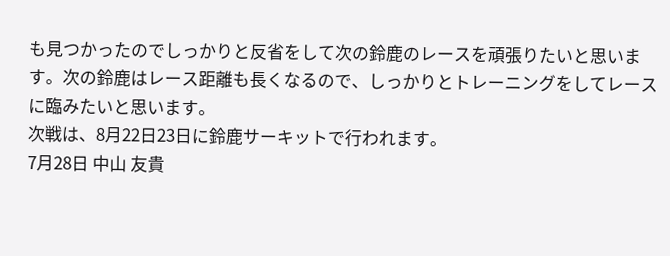も見つかったのでしっかりと反省をして次の鈴鹿のレースを頑張りたいと思います。次の鈴鹿はレース距離も長くなるので、しっかりとトレーニングをしてレースに臨みたいと思います。
次戦は、8月22日23日に鈴鹿サーキットで行われます。
7月28日 中山 友貴